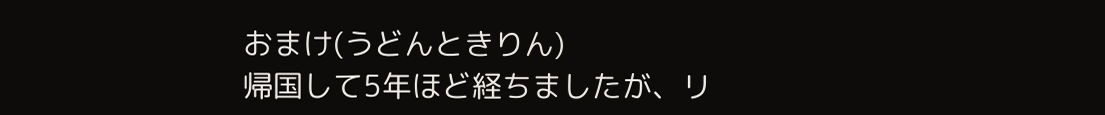おまけ(うどんときりん)
帰国して5年ほど経ちましたが、リ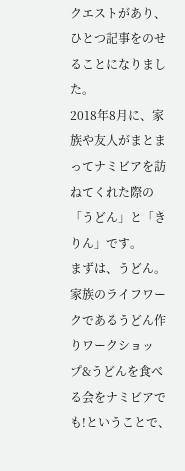クエストがあり、ひとつ記事をのせることになりました。
2018年8月に、家族や友人がまとまってナミビアを訪ねてくれた際の「うどん」と「きりん」です。
まずは、うどん。
家族のライフワークであるうどん作りワークショップ&うどんを食べる会をナミビアでも!ということで、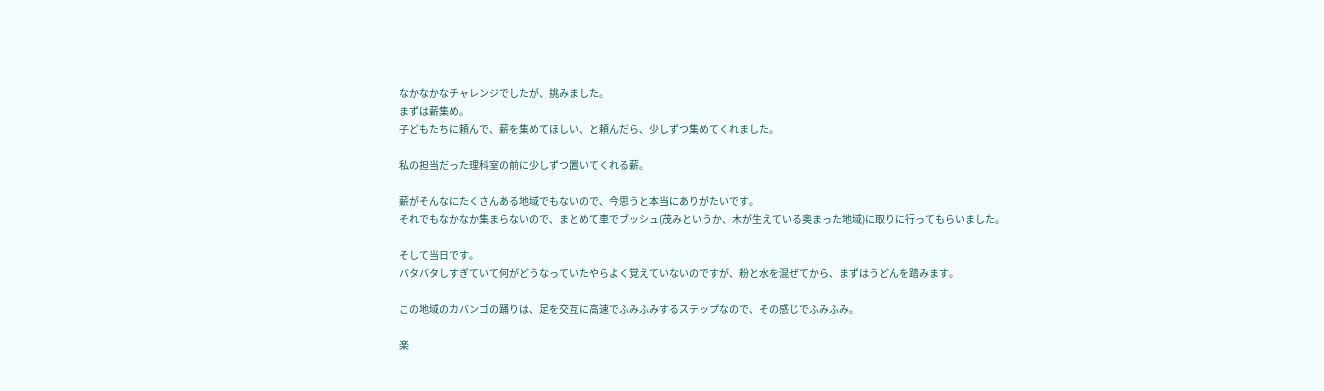なかなかなチャレンジでしたが、挑みました。
まずは薪集め。
子どもたちに頼んで、薪を集めてほしい、と頼んだら、少しずつ集めてくれました。

私の担当だった理科室の前に少しずつ置いてくれる薪。

薪がそんなにたくさんある地域でもないので、今思うと本当にありがたいです。
それでもなかなか集まらないので、まとめて車でブッシュ(茂みというか、木が生えている奥まった地域)に取りに行ってもらいました。

そして当日です。
バタバタしすぎていて何がどうなっていたやらよく覚えていないのですが、粉と水を混ぜてから、まずはうどんを踏みます。

この地域のカバンゴの踊りは、足を交互に高速でふみふみするステップなので、その感じでふみふみ。

楽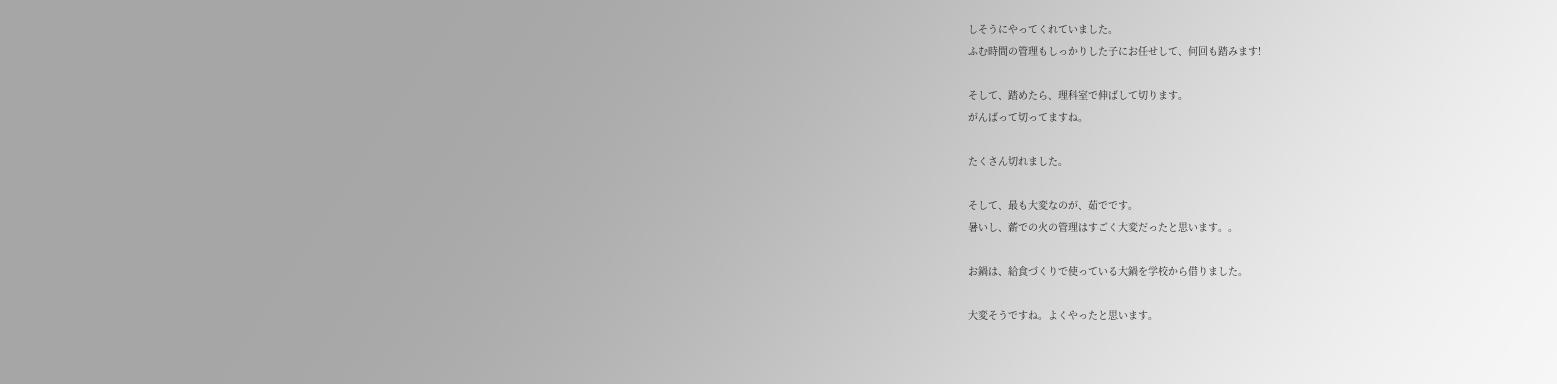しそうにやってくれていました。
ふむ時間の管理もしっかりした子にお任せして、何回も踏みます!

そして、踏めたら、理科室で伸ばして切ります。
がんばって切ってますね。

たくさん切れました。

そして、最も大変なのが、茹でです。
暑いし、薪での火の管理はすごく大変だったと思います。。

お鍋は、給食づくりで使っている大鍋を学校から借りました。

大変そうですね。よくやったと思います。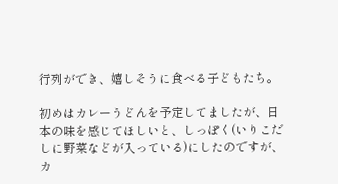行列ができ、嬉しそうに食べる子どもたち。

初めはカレーうどんを予定してましたが、日本の味を感じてほしいと、しっぽく(いりこだしに野菜などが入っている)にしたのですが、カ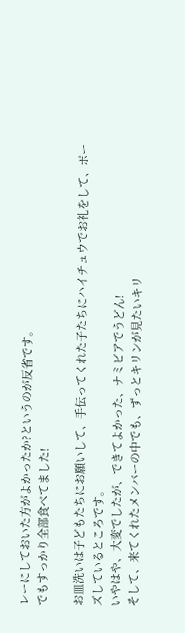レーにしておいた方がよかったか?というのが反省です。
でもすっかり全部食べてました!

お皿洗いは子どもたちにお願いして、手伝ってくれた子たちにハイチュウでお礼をして、ポーズしているところです。
いやはや、大変でしたが、できてよかった、ナミビアでうどん!
そして、来てくれたメンバーの中でも、ずっとキリンが見たいキリ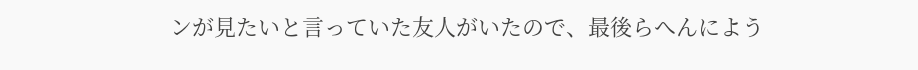ンが見たいと言っていた友人がいたので、最後らへんによう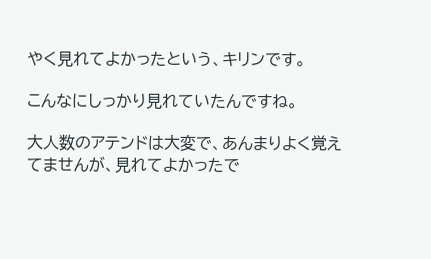やく見れてよかったという、キリンです。

こんなにしっかり見れていたんですね。

大人数のアテンドは大変で、あんまりよく覚えてませんが、見れてよかったで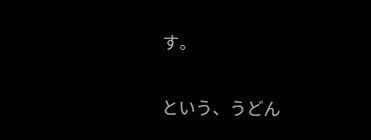す。

という、うどん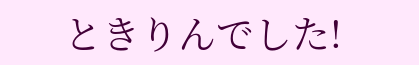ときりんでした!